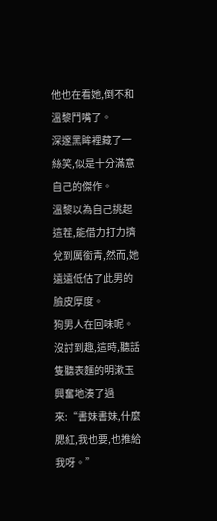他也在看她,倒不和溫黎鬥嘴了。
深邃黑眸裡藏了一絲笑,似是十分滿意自己的傑作。
溫黎以為自己挑起這茬,能借力打力擠兌到厲銜青,然而,她遠遠低估了此男的臉皮厚度。
狗男人在回味呢。
沒討到趣,這時,聽話隻聽表麵的明漱玉興奮地湊了過來:“書妹書妹,什麼腮紅,我也要,也推給我呀。”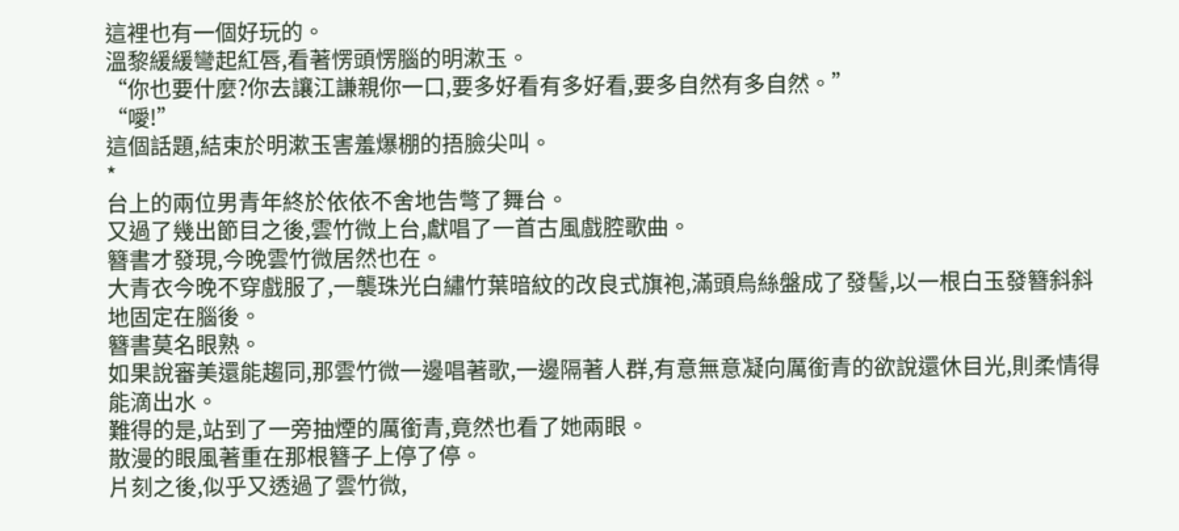這裡也有一個好玩的。
溫黎緩緩彎起紅唇,看著愣頭愣腦的明漱玉。
“你也要什麼?你去讓江謙親你一口,要多好看有多好看,要多自然有多自然。”
“噯!”
這個話題,結束於明漱玉害羞爆棚的捂臉尖叫。
*
台上的兩位男青年終於依依不舍地告彆了舞台。
又過了幾出節目之後,雲竹微上台,獻唱了一首古風戲腔歌曲。
簪書才發現,今晚雲竹微居然也在。
大青衣今晚不穿戲服了,一襲珠光白繡竹葉暗紋的改良式旗袍,滿頭烏絲盤成了發髻,以一根白玉發簪斜斜地固定在腦後。
簪書莫名眼熟。
如果說審美還能趨同,那雲竹微一邊唱著歌,一邊隔著人群,有意無意凝向厲銜青的欲說還休目光,則柔情得能滴出水。
難得的是,站到了一旁抽煙的厲銜青,竟然也看了她兩眼。
散漫的眼風著重在那根簪子上停了停。
片刻之後,似乎又透過了雲竹微,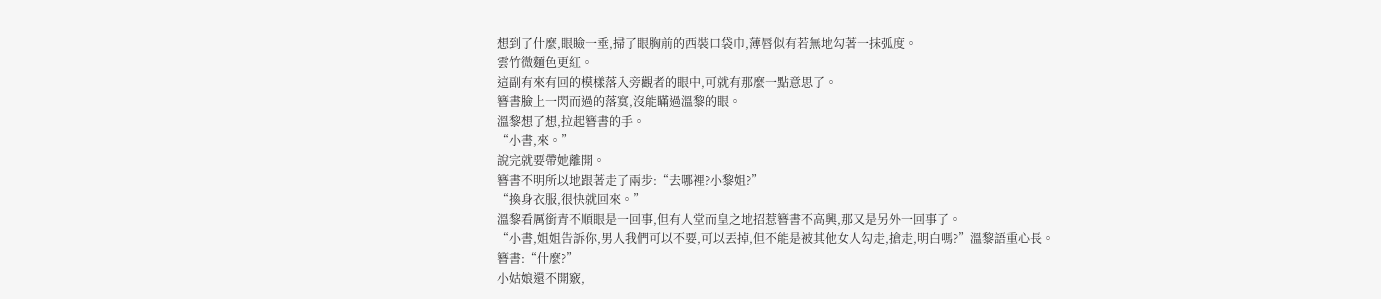想到了什麼,眼瞼一垂,掃了眼胸前的西裝口袋巾,薄唇似有若無地勾著一抹弧度。
雲竹微麵色更紅。
這副有來有回的模樣落入旁觀者的眼中,可就有那麼一點意思了。
簪書臉上一閃而過的落寞,沒能瞞過溫黎的眼。
溫黎想了想,拉起簪書的手。
“小書,來。”
說完就要帶她離開。
簪書不明所以地跟著走了兩步:“去哪裡?小黎姐?”
“換身衣服,很快就回來。”
溫黎看厲銜青不順眼是一回事,但有人堂而皇之地招惹簪書不高興,那又是另外一回事了。
“小書,姐姐告訴你,男人我們可以不要,可以丟掉,但不能是被其他女人勾走,搶走,明白嗎?”溫黎語重心長。
簪書:“什麼?”
小姑娘還不開竅,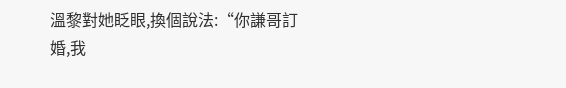溫黎對她眨眼,換個說法:“你謙哥訂婚,我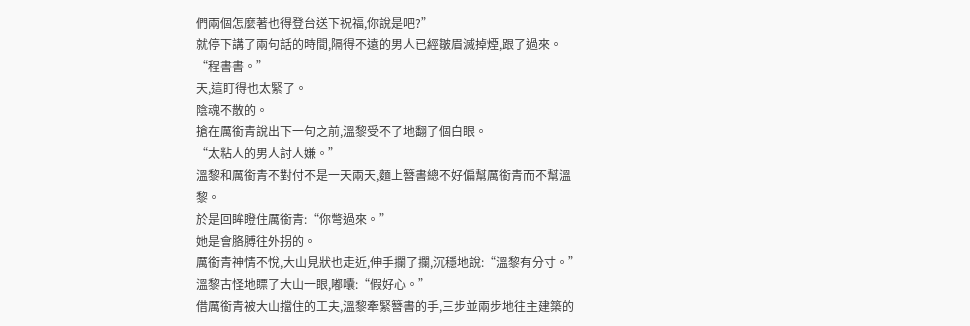們兩個怎麼著也得登台送下祝福,你說是吧?”
就停下講了兩句話的時間,隔得不遠的男人已經皺眉滅掉煙,跟了過來。
“程書書。”
天,這盯得也太緊了。
陰魂不散的。
搶在厲銜青說出下一句之前,溫黎受不了地翻了個白眼。
“太粘人的男人討人嫌。”
溫黎和厲銜青不對付不是一天兩天,麵上簪書總不好偏幫厲銜青而不幫溫黎。
於是回眸瞪住厲銜青:“你彆過來。”
她是會胳膊往外拐的。
厲銜青神情不悅,大山見狀也走近,伸手攔了攔,沉穩地說:“溫黎有分寸。”
溫黎古怪地瞟了大山一眼,嘟囔:“假好心。”
借厲銜青被大山擋住的工夫,溫黎牽緊簪書的手,三步並兩步地往主建築的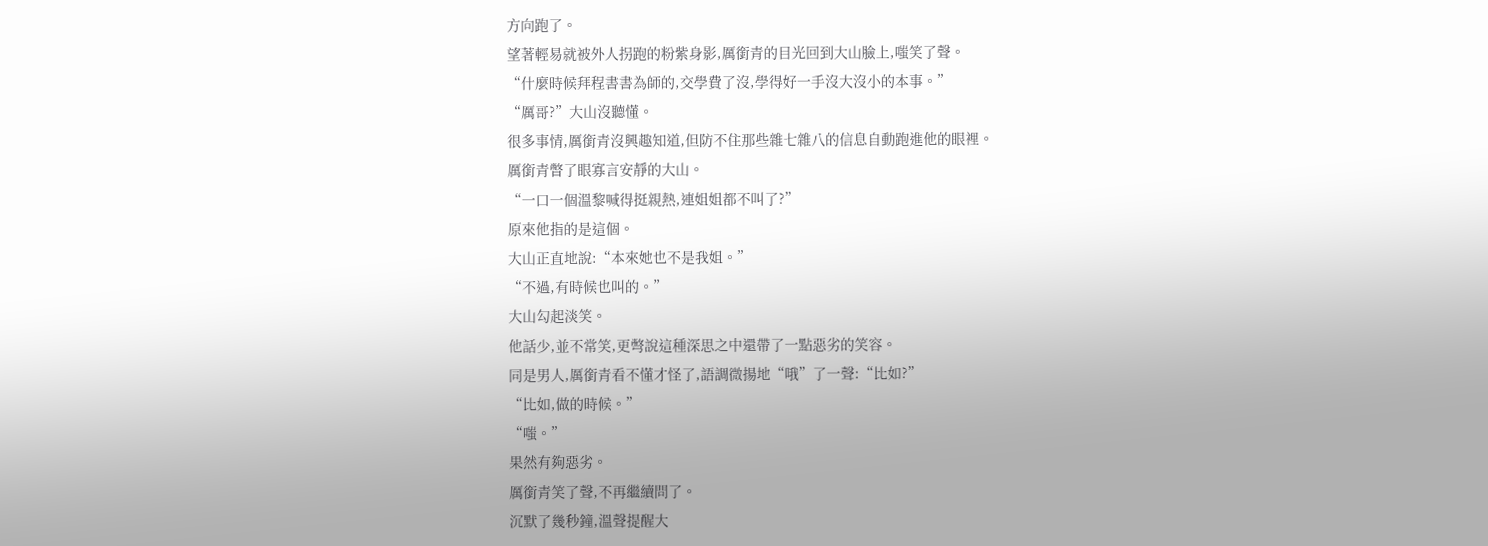方向跑了。
望著輕易就被外人拐跑的粉紫身影,厲銜青的目光回到大山臉上,嗤笑了聲。
“什麼時候拜程書書為師的,交學費了沒,學得好一手沒大沒小的本事。”
“厲哥?”大山沒聽懂。
很多事情,厲銜青沒興趣知道,但防不住那些雜七雜八的信息自動跑進他的眼裡。
厲銜青瞥了眼寡言安靜的大山。
“一口一個溫黎喊得挺親熱,連姐姐都不叫了?”
原來他指的是這個。
大山正直地說:“本來她也不是我姐。”
“不過,有時候也叫的。”
大山勾起淡笑。
他話少,並不常笑,更彆說這種深思之中還帶了一點惡劣的笑容。
同是男人,厲銜青看不懂才怪了,語調微揚地“哦”了一聲:“比如?”
“比如,做的時候。”
“嗤。”
果然有夠惡劣。
厲銜青笑了聲,不再繼續問了。
沉默了幾秒鐘,溫聲提醒大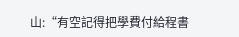山:“有空記得把學費付給程書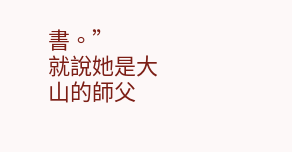書。”
就說她是大山的師父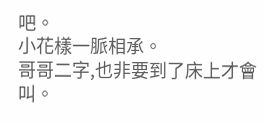吧。
小花樣一脈相承。
哥哥二字,也非要到了床上才會叫。